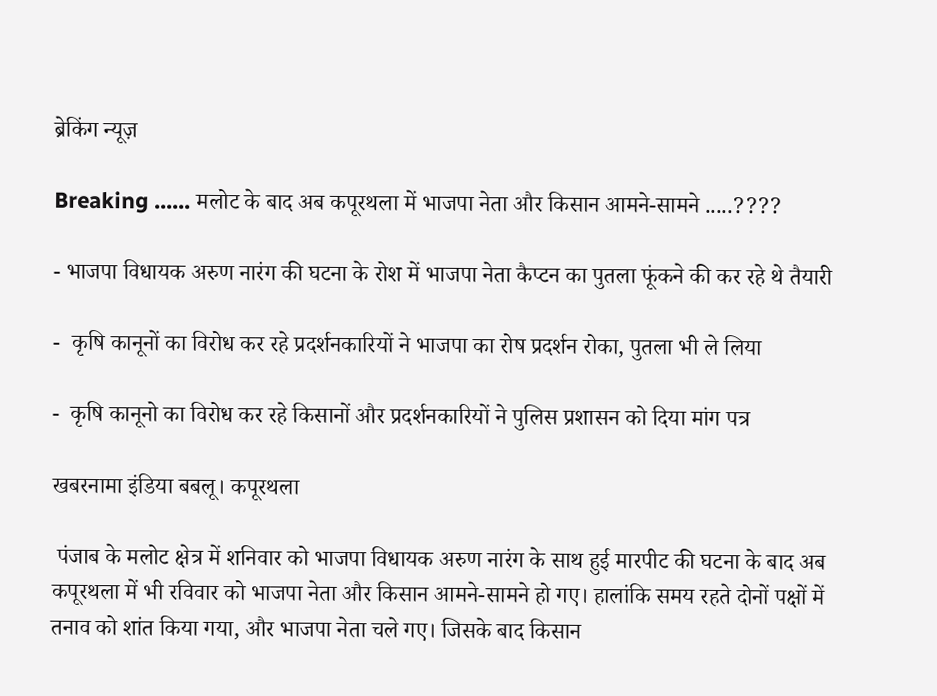ब्रेकिंग न्यूज़

Breaking ...... मलोट के बाद अब कपूरथला में भाजपा नेता और किसान आमने-सामने .....????

- भाजपा विधायक अरुण नारंग की घटना के रोश में भाजपा नेता कैप्टन का पुतला फूंकने की कर रहे थे तैयारी

-  कृषि कानूनों का विरोध कर रहे प्रदर्शनकारियों ने भाजपा का रोष प्रदर्शन रोका, पुतला भी ले लिया

-  कृषि कानूनो का विरोध कर रहे किसानों और प्रदर्शनकारियों ने पुलिस प्रशासन को दिया मांग पत्र

खबरनामा इंडिया बबलू। कपूरथला

 पंजाब के मलोट क्षेत्र में शनिवार को भाजपा विधायक अरुण नारंग के साथ हुई मारपीट की घटना के बाद अब कपूरथला में भी रविवार को भाजपा नेता और किसान आमने-सामने हो गए। हालांकि समय रहते दोनों पक्षों में तनाव को शांत किया गया, और भाजपा नेता चले गए। जिसके बाद किसान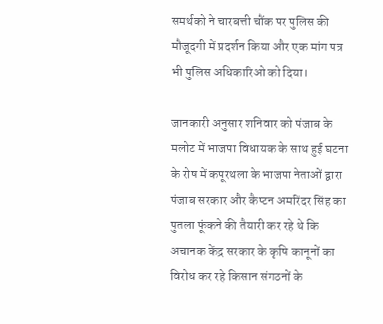समर्थको ने चारबत्ती चौंक पर पुलिस की मौजूदगी में प्रदर्शन किया और एक मांग पत्र भी पुलिस अधिकारिओ को दिया।

जानकारी अनुसार शनिवार को पंजाब के मलोट में भाजपा विधायक के साथ हुई घटना के रोष में कपूरथला के भाजपा नेताओं द्वारा पंजाब सरकार और कैप्टन अमरिंदर सिंह का पुतला फूंकने की तैयारी कर रहे थे कि अचानक केंद्र सरकार के कृषि कानूनों का विरोध कर रहे किसान संगठनों के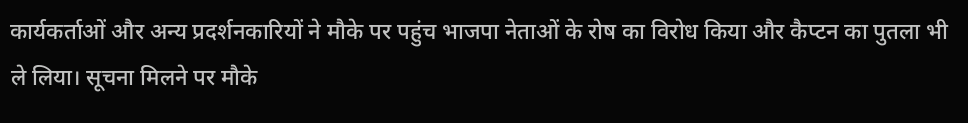कार्यकर्ताओं और अन्य प्रदर्शनकारियों ने मौके पर पहुंच भाजपा नेताओं के रोष का विरोध किया और कैप्टन का पुतला भी ले लिया। सूचना मिलने पर मौके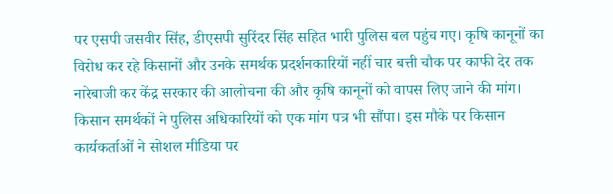पर एसपी जसवीर सिंह, डीएसपी सुरिंदर सिंह सहित भारी पुलिस बल पहुंच गए। कृषि कानूनों का विरोध कर रहे किसानों और उनके समर्थक प्रदर्शनकारियों नहीं चार बत्ती चौक पर काफी देर तक नारेबाजी कर केंद्र सरकार की आलोचना की और कृषि कानूनों को वापस लिए जाने की मांग। किसान समर्थकों ने पुलिस अधिकारियों को एक मांग पत्र भी सौंपा। इस मौके पर किसान कार्यकर्ताओं ने सोशल मीडिया पर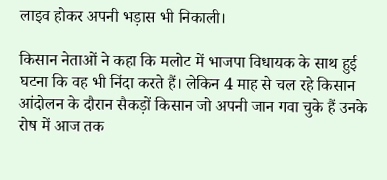लाइव होकर अपनी भड़ास भी निकाली।

किसान नेताओं ने कहा कि मलोट में भाजपा विधायक के साथ हुई घटना कि वह भी निंदा करते हैं। लेकिन 4 माह से चल रहे किसान आंदोलन के दौरान सैकड़ों किसान जो अपनी जान गवा चुके हैं उनके रोष में आज तक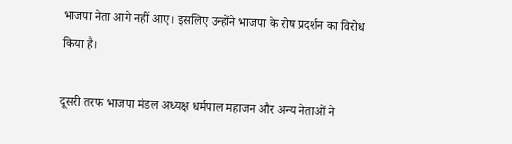भाजपा नेता आगे नहीं आए। इसलिए उन्होंने भाजपा के रोष प्रदर्शन का विरोध किया है।

दूसरी तरफ भाजपा मंडल अध्यक्ष धर्मपाल महाजन और अन्य नेताओं ने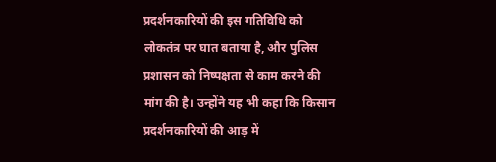प्रदर्शनकारियों की इस गतिविधि को लोकतंत्र पर घात बताया है, और पुलिस प्रशासन को निष्पक्षता से काम करने की मांग की है। उन्होंने यह भी कहा कि किसान प्रदर्शनकारियों की आड़ में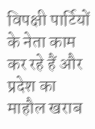विपक्षी पार्टियों के नेता काम कर रहे हैं और प्रदेश का माहौल खराब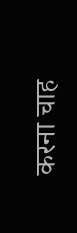करना चाह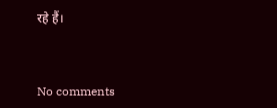रहे हैं।



No comments